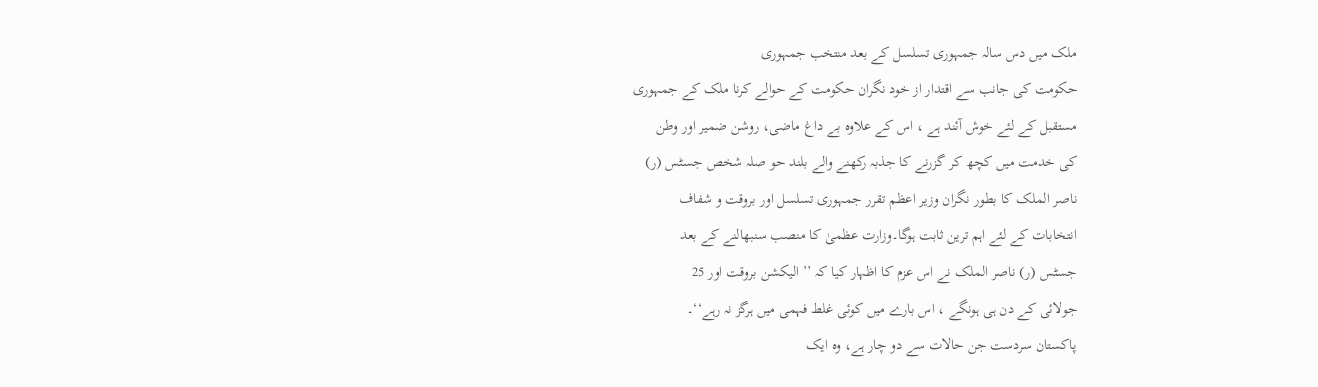ملک میں دس سالہ جمہوری تسلسل کے بعد منتخب جمہوری
حکومت کی جانب سے اقتدار از خود نگران حکومت کے حوالے کرنا ملک کے جمہوری
مستقبل کے لئے خوش آئند ہے ، اس کے علاوہ بے داغ ماضی، روشن ضمیر اور وطن
کی خدمت میں کچھ کر گزرنے کا جذبہ رکھنے والے بلند حو صلہ شخص جسٹس (ر)
ناصر الملک کا بطور نگران وزیر اعظم تقرر جمہوری تسلسل اور بروقت و شفاف
انتخابات کے لئے اہم ترین ثابت ہوگا۔وزارت عظمیٰ کا منصب سنبھالنے کے بعد
جسٹس (ر) ناصر الملک نے اس عزم کا اظہار کیا کہ ’’ الیکشن بروقت اور 25
جولائی کے دن ہی ہونگے ، اس بارے میں کوئی غلط فہمی میں ہرگز نہ رہے‘‘۔
پاکستان سردست جن حالات سے دو چار ہے، وہ ایک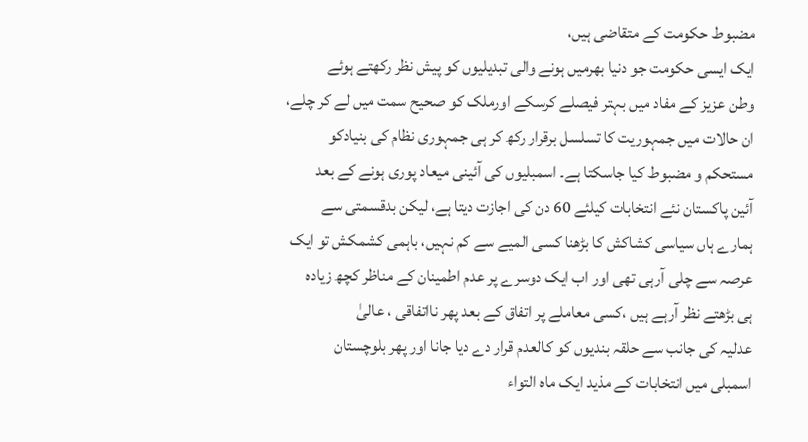مضبوط حکومت کے متقاضی ہیں،
ایک ایسی حکومت جو دنیا بھرمیں ہونے والی تبدیلیوں کو پیش نظر رکھتے ہوئے
وطن عزیز کے مفاد میں بہتر فیصلے کرسکے اورملک کو صحیح سمت میں لے کر چلے،
ان حالات میں جمہوریت کا تسلسل برقرار رکھ کر ہی جمہوری نظام کی بنیادکو
مستحکم و مضبوط کیا جاسکتا ہے۔ اسمبلیوں کی آئینی میعاد پوری ہونے کے بعد
آئین پاکستان نئے انتخابات کیلئے 60 دن کی اجازت دیتا ہے، لیکن بدقسمتی سے
ہمارے ہاں سیاسی کشاکش کا بڑھنا کسی المیے سے کم نہیں، باہمی کشمکش تو ایک
عرصہ سے چلی آرہی تھی اور اب ایک دوسرے پر عدم اطمینان کے مناظر کچھ زیادہ
ہی بڑھتے نظر آرہے ہیں ،کسی معاملے پر اتفاق کے بعد پھر نااتفاقی ، عالیٰ
عدلیہ کی جانب سے حلقہ بندیوں کو کالعدم قرار دے دیا جانا اور پھر بلوچستان
اسمبلی میں انتخابات کے مذید ایک ماہ التواء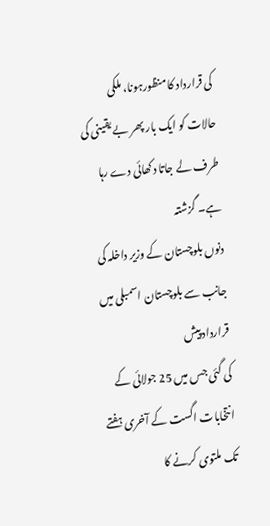کی قرارداد کا منظورہونا، ملکی
حالات کو ایک بار پھر بے یقینی کی طرف لے جاتا دکھائی دے رہا ہے۔ گزشتہ
دنوں بلوچستان کے وزیر داخلہ کی جانب سے بلوچستان اسمبلی میں قرارداد پیش
کی گئی جس میں 25 جولائی کے انتخابات اگست کے آخری ہفتے تک ملتوی کرنے کا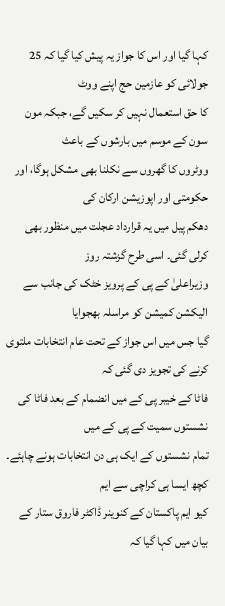کہا گیا اور اس کا جواز یہ پیش کیا گیا کہ 25 جولائی کو عازمین حج اپنے ووٹ
کا حق استعمال نہیں کر سکیں گے، جبکہ مون سون کے موسم میں بارشوں کے باعث
ووٹروں کا گھروں سے نکلنا بھی مشکل ہوگا، اور حکومتی اور اپوزیشن ارکان کی
دھکم پیل میں یہ قرارداد عجلت میں منظور بھی کرلی گئی۔ اسی طرح گزشتہ روز
وزیراعلیٰ کے پی کے پرویز خٹک کی جانب سے الیکشن کمیشن کو مراسلہ بھجوایا
گیا جس میں اس جواز کے تحت عام انتخابات ملتوی کرنے کی تجویز دی گئی کہ
فاٹا کے خیبر پی کے میں انضمام کے بعد فاٹا کی نشستوں سمیت کے پی کے میں
تمام نشستوں کے ایک ہی دن انتخابات ہونے چاہئے۔ کچھ ایسا ہی کراچی سے ایم
کیو ایم پاکستان کے کنوینر ڈاکٹر فاروق ستار کے بیان میں کہا گیا کہ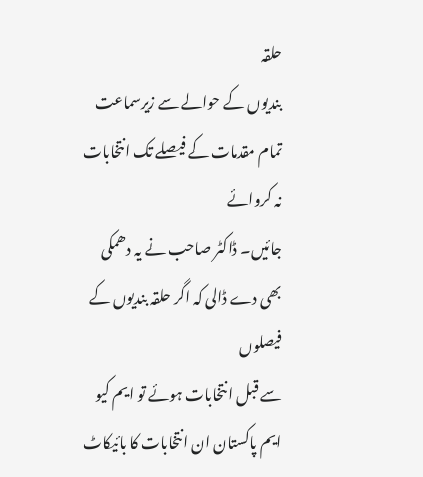حلقہ
بندیوں کے حوالے سے زیرسماعت تمام مقدمات کے فیصلے تک انتخابات نہ کروائے
جائیں۔ ڈاکٹر صاحب نے یہ دھمکی بھی دے ڈالی کہ اگر حلقہ بندیوں کے فیصلوں
سے قبل انتخابات ہوئے تو ایم کیو ایم پاکستان ان انتخابات کا بائیکاٹ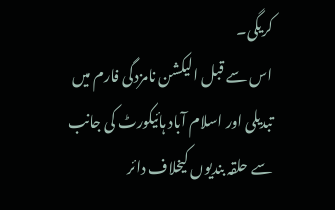کریگی۔
اس سے قبل الیکشن نامزدگی فارم میں تبدیلی اور اسلام آباد ہائیکورٹ کی جانب
سے حلقہ بندیوں کیخلاف دائر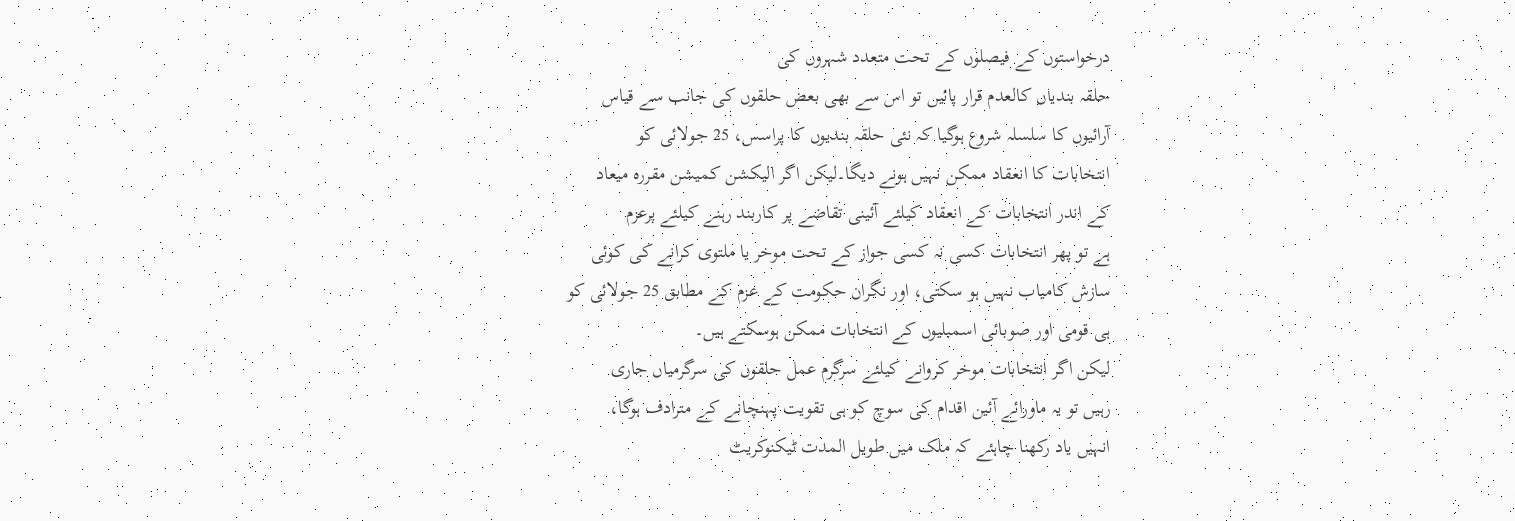درخواستوں کے فیصلوں کے تحت متعدد شہروں کی
حلقہ بندیاں کالعدم قرار پائیں تو اس سے بھی بعض حلقوں کی جانب سے قیاس
آرائیوں کا سلسلہ شروع ہوگیا کہ نئی حلقہ بندیوں کا پراسس، 25 جولائی کو
انتخابات کا انعقاد ممکن نہیں ہونے دیگا۔لیکن اگر الیکشن کمیشن مقررہ میعاد
کے اندر انتخابات کے انعقاد کیلئے آئینی تقاضے پر کاربند رہنے کیلئے پرعزم
ہے تو پھر انتخابات کسی نہ کسی جواز کے تحت موخر یا ملتوی کرانے کی کوئی
سازش کامیاب نہیں ہو سکتی، اور نگران حکومت کے عزم کے مطابق 25 جولائی کو
ہی قومی اور صوبائی اسمبلیوں کے انتخابات ممکن ہوسکتے ہیں۔
لیکن اگر انتخابات موخر کروانے کیلئے سرگرم عمل حلقوں کی سرگرمیاں جاری
رہیں تو یہ ماورائے آئین اقدام کی سوچ کو ہی تقویت پہنچانے کے مترادف ہوگا،
انہیں یاد رکھنا چاہئے کہ ملک میں طویل المدت ٹیکنوکریٹ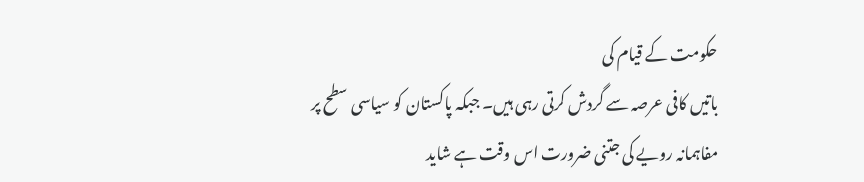حکومت کے قیام کی
باتیں کافی عرصہ سے گردش کرتی رہی ہیں۔ جبکہ پاکستان کو سیاسی سطح پر
مفاہمانہ رویے کی جتنی ضرورت اس وقت ہے شاید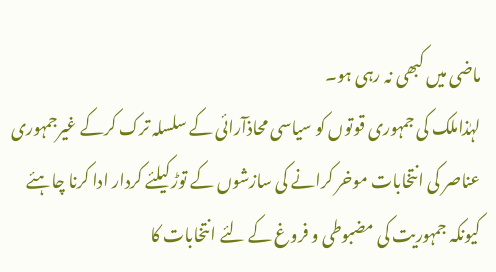ماضی میں کبھی نہ رہی ہو۔
لہٰذاملک کی جمہوری قوتوں کو سیاسی محاذآرائی کے سلسلہ ترک کرکے غیرجمہوری
عناصر کی انتخابات موخر کرانے کی سازشوں کے توڑ کیلئے کردار ادا کرنا چاہئے
کیونکہ جمہوریت کی مضبوطی و فروغ کے لئے انتخابات کا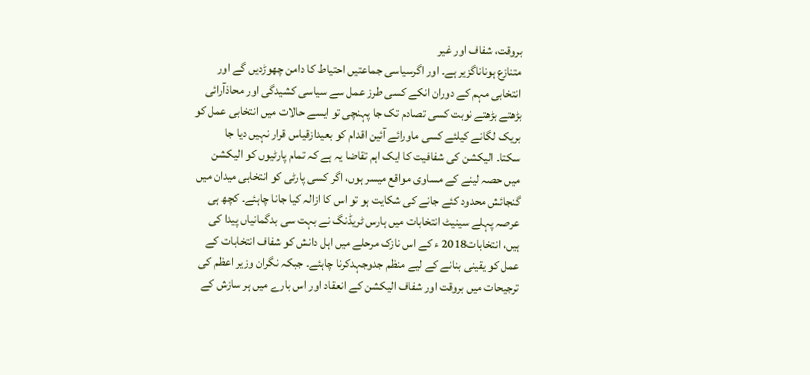بروقت، شفاف اور غیر
متنازع ہوناناگزیر ہے۔ اور اگرسیاسی جماعتیں احتیاط کا دامن چھوڑدیں گے اور
انتخابی مہم کے دوران انکے کسی طرز عمل سے سیاسی کشیدگی اور محاذآرائی
بڑھتے بڑھتے نوبت کسی تصادم تک جا پہنچی تو ایسے حالات میں انتخابی عمل کو
بریک لگانے کیلئے کسی ماورائے آئین اقدام کو بعیدازقیاس قرار نہیں دیا جا
سکتا۔ الیکشن کی شفافیت کا ایک اہم تقاضا یہ ہے کہ تمام پارٹیوں کو الیکشن
میں حصہ لینے کے مساوی مواقع میسر ہوں، اگر کسی پارٹی کو انتخابی میدان میں
گنجائش محدود کئے جانے کی شکایت ہو تو اس کا ازالہ کیا جانا چاہئے۔ کچھ ہی
عرصہ پہلے سینیٹ انتخابات میں ہارس ٹریڈنگ نے بہت سی بدگمانیاں پیدا کی
ہیں، انتخابات2018 ء کے اس نازک مرحلے میں اہل دانش کو شفاف انتخابات کے
عمل کو یقینی بنانے کے لیے منظم جدوجہدکرنا چاہئے۔ جبکہ نگران وزیر اعظم کی
ترجیحات میں بروقت اور شفاف الیکشن کے انعقاد اور اس بارے میں ہر سازش کے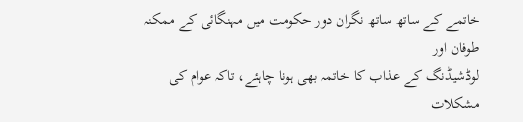خاتمے کے ساتھ ساتھ نگران دور حکومت میں مہنگائی کے ممکنہ طوفان اور
لوڈشیڈنگ کے عذاب کا خاتمہ بھی ہونا چاہئے، تاکہ عوام کی مشکلات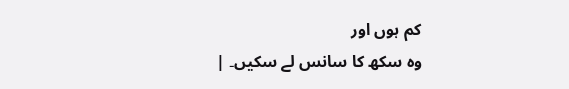کم ہوں اور
وہ سکھ کا سانس لے سکیں۔ |